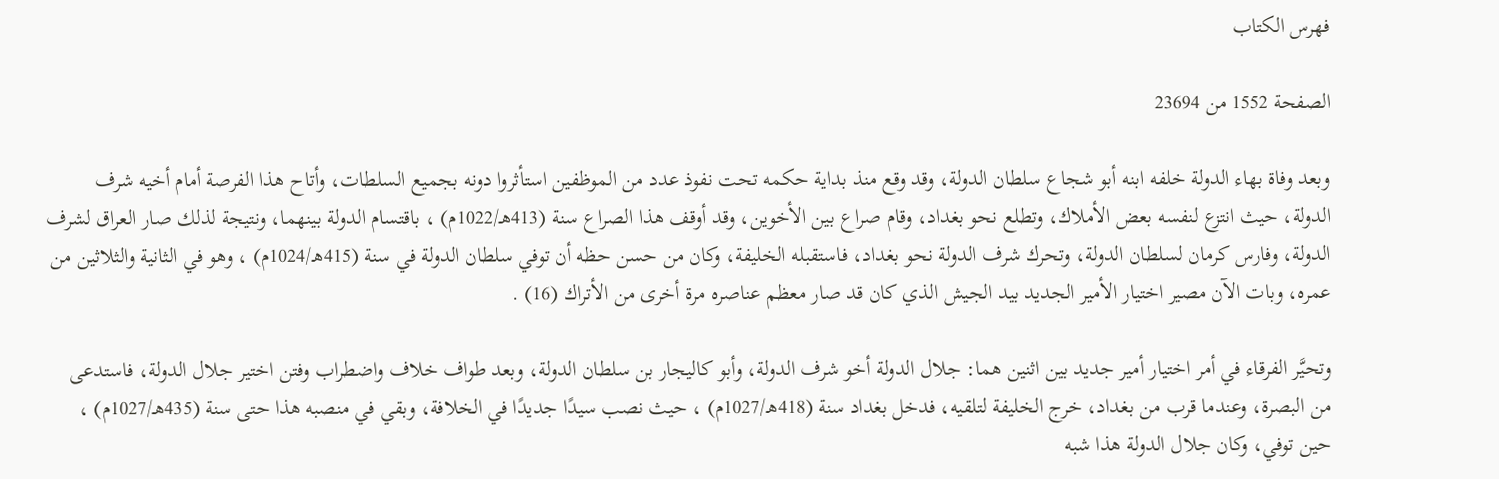فهرس الكتاب

الصفحة 1552 من 23694

وبعد وفاة بهاء الدولة خلفه ابنه أبو شجاع سلطان الدولة، وقد وقع منذ بداية حكمه تحت نفوذ عدد من الموظفين استأثروا دونه بجميع السلطات، وأتاح هذا الفرصة أمام أخيه شرف الدولة، حيث انتزع لنفسه بعض الأملاك، وتطلع نحو بغداد، وقام صراع بين الأخوين، وقد أوقف هذا الصراع سنة (413هـ/1022م) ، باقتسام الدولة بينهما، ونتيجة لذلك صار العراق لشرف الدولة، وفارس كرمان لسلطان الدولة، وتحرك شرف الدولة نحو بغداد، فاستقبله الخليفة، وكان من حسن حظه أن توفي سلطان الدولة في سنة (415هـ/1024م) ، وهو في الثانية والثلاثين من عمره، وبات الآن مصير اختيار الأمير الجديد بيد الجيش الذي كان قد صار معظم عناصره مرة أخرى من الأتراك (16) .

وتحيَّر الفرقاء في أمر اختيار أمير جديد بين اثنين هما: جلال الدولة أخو شرف الدولة، وأبو كاليجار بن سلطان الدولة، وبعد طواف خلاف واضطراب وفتن اختير جلال الدولة، فاستدعى من البصرة، وعندما قرب من بغداد، خرج الخليفة لتلقيه، فدخل بغداد سنة (418هـ/1027م) ، حيث نصب سيدًا جديدًا في الخلافة، وبقي في منصبه هذا حتى سنة (435هـ/1027م) ، حين توفي، وكان جلال الدولة هذا شبه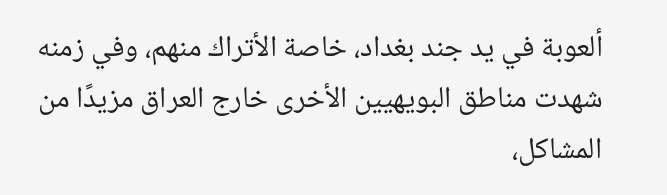ألعوبة في يد جند بغداد، خاصة الأتراك منهم، وفي زمنه شهدت مناطق البويهيين الأخرى خارج العراق مزيدًا من المشاكل،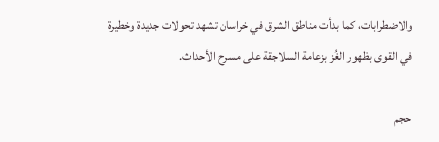والاضطرابات، كما بدأت مناطق الشرق في خراسان تشهد تحولات جديدة وخطيرة في القوى بظهور الغُز بزعامة السلاجقة على مسرح الأحداث.

حجم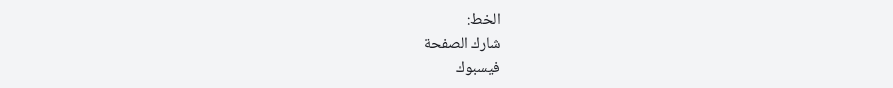الخط:
شارك الصفحة
فيسبوك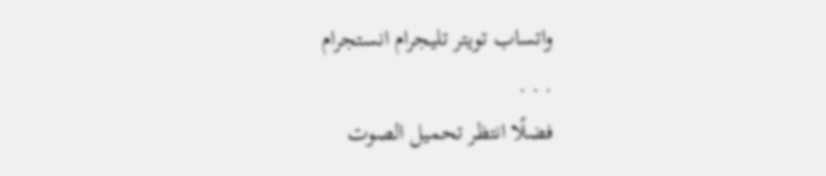واتساب تويتر تليجرام انستجرام
. . .
فضلًا انتظر تحميل الصوت